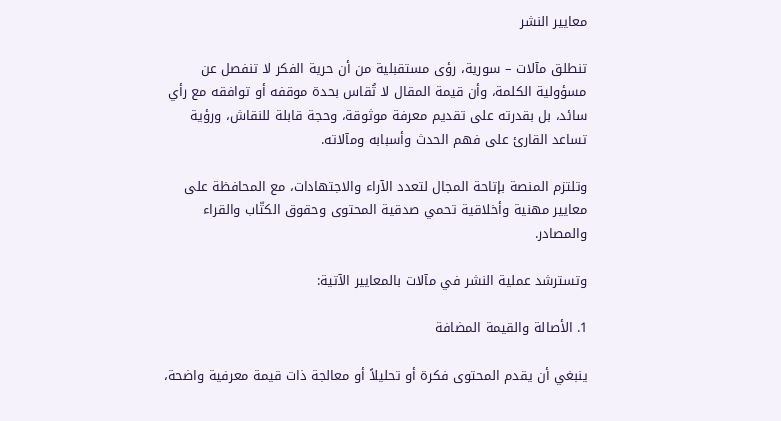معايير النشر

تنطلق مآلات – سورية، رؤى مستقبلية من أن حرية الفكر لا تنفصل عن مسؤولية الكلمة، وأن قيمة المقال لا تُقاس بحدة موقفه أو توافقه مع رأي سائد، بل بقدرته على تقديم معرفة موثوقة، وحجة قابلة للنقاش، ورؤية تساعد القارئ على فهم الحدث وأسبابه ومآلاته.

وتلتزم المنصة بإتاحة المجال لتعدد الآراء والاجتهادات، مع المحافظة على معايير مهنية وأخلاقية تحمي صدقية المحتوى وحقوق الكتّاب والقراء والمصادر.

وتسترشد عملية النشر في مآلات بالمعايير الآتية:

1. الأصالة والقيمة المضافة

ينبغي أن يقدم المحتوى فكرة أو تحليلاً أو معالجة ذات قيمة معرفية واضحة،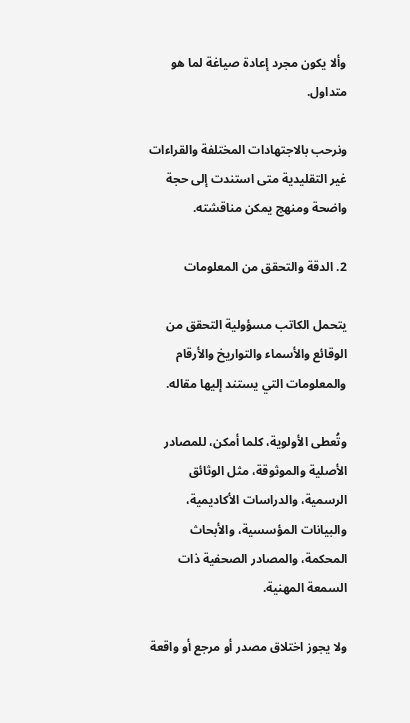وألا يكون مجرد إعادة صياغة لما هو متداول.

ونرحب بالاجتهادات المختلفة والقراءات غير التقليدية متى استندت إلى حجة واضحة ومنهج يمكن مناقشته.

2. الدقة والتحقق من المعلومات

يتحمل الكاتب مسؤولية التحقق من الوقائع والأسماء والتواريخ والأرقام والمعلومات التي يستند إليها مقاله.

وتُعطى الأولوية، كلما أمكن، للمصادر الأصلية والموثوقة، مثل الوثائق الرسمية، والدراسات الأكاديمية، والبيانات المؤسسية، والأبحاث المحكمة، والمصادر الصحفية ذات السمعة المهنية.

ولا يجوز اختلاق مصدر أو مرجع أو واقعة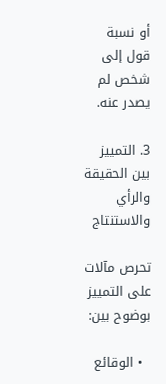أو نسبة قول إلى شخص لم يصدر عنه.

3. التمييز بين الحقيقة والرأي والاستنتاج

تحرص مآلات على التمييز بوضوح بين:

  • الوقائع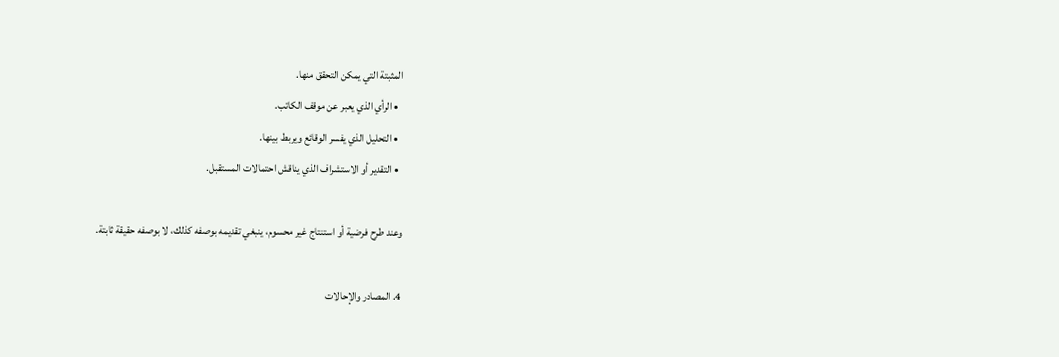المثبتة التي يمكن التحقق منها.
  • الرأي الذي يعبر عن موقف الكاتب.
  • التحليل الذي يفسر الوقائع ويربط بينها.
  • التقدير أو الاستشراف الذي يناقش احتمالات المستقبل.

وعند طرح فرضية أو استنتاج غير محسوم، ينبغي تقديمه بوصفه كذلك، لا بوصفه حقيقة ثابتة.

4. المصادر والإحالات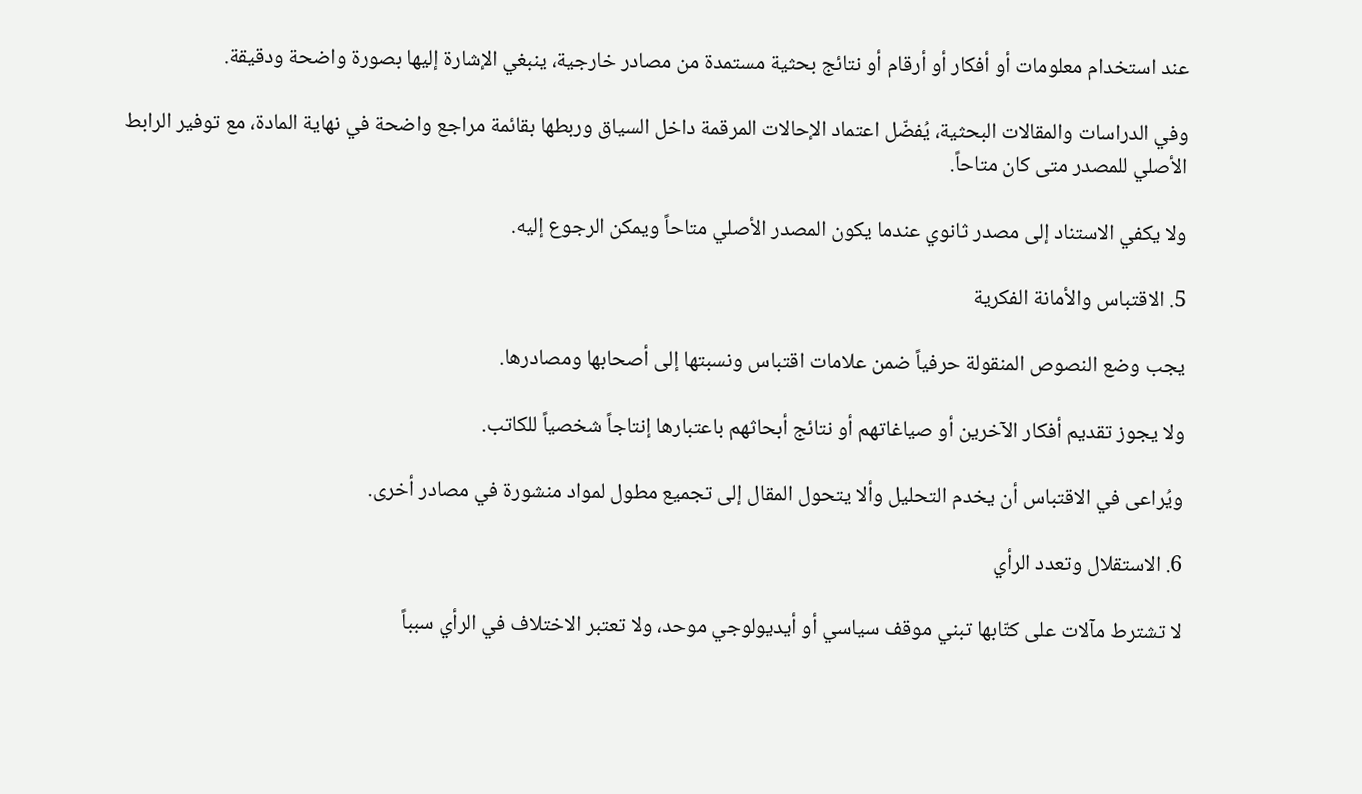عند استخدام معلومات أو أفكار أو أرقام أو نتائج بحثية مستمدة من مصادر خارجية، ينبغي الإشارة إليها بصورة واضحة ودقيقة.

وفي الدراسات والمقالات البحثية، يُفضّل اعتماد الإحالات المرقمة داخل السياق وربطها بقائمة مراجع واضحة في نهاية المادة، مع توفير الرابط الأصلي للمصدر متى كان متاحاً.

ولا يكفي الاستناد إلى مصدر ثانوي عندما يكون المصدر الأصلي متاحاً ويمكن الرجوع إليه.

5. الاقتباس والأمانة الفكرية

يجب وضع النصوص المنقولة حرفياً ضمن علامات اقتباس ونسبتها إلى أصحابها ومصادرها.

ولا يجوز تقديم أفكار الآخرين أو صياغاتهم أو نتائج أبحاثهم باعتبارها إنتاجاً شخصياً للكاتب.

ويُراعى في الاقتباس أن يخدم التحليل وألا يتحول المقال إلى تجميع مطول لمواد منشورة في مصادر أخرى.

6. الاستقلال وتعدد الرأي

لا تشترط مآلات على كتّابها تبني موقف سياسي أو أيديولوجي موحد، ولا تعتبر الاختلاف في الرأي سبباً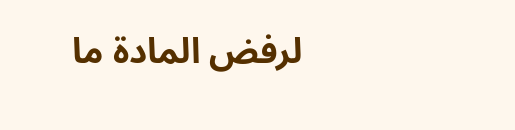لرفض المادة ما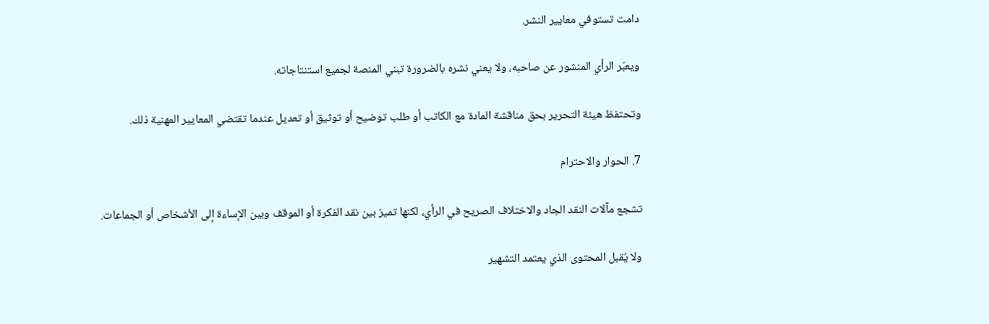دامت تستوفي معايير النشر.

ويعبّر الرأي المنشور عن صاحبه، ولا يعني نشره بالضرورة تبني المنصة لجميع استنتاجاته.

وتحتفظ هيئة التحرير بحق مناقشة المادة مع الكاتب أو طلب توضيح أو توثيق أو تعديل عندما تقتضي المعايير المهنية ذلك.

7. الحوار والاحترام

تشجع مآلات النقد الجاد والاختلاف الصريح في الرأي، لكنها تميز بين نقد الفكرة أو الموقف وبين الإساءة إلى الأشخاص أو الجماعات.

ولا يُقبل المحتوى الذي يعتمد التشهير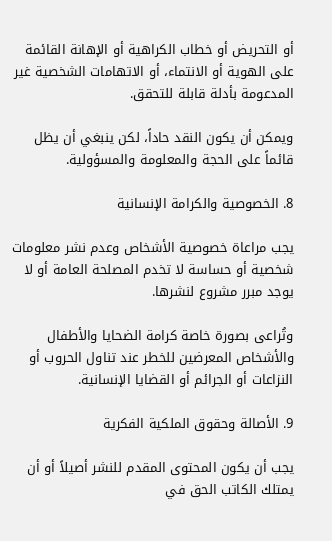أو التحريض أو خطاب الكراهية أو الإهانة القائمة على الهوية أو الانتماء، أو الاتهامات الشخصية غير المدعومة بأدلة قابلة للتحقق.

ويمكن أن يكون النقد حاداً، لكن ينبغي أن يظل قائماً على الحجة والمعلومة والمسؤولية.

8. الخصوصية والكرامة الإنسانية

يجب مراعاة خصوصية الأشخاص وعدم نشر معلومات شخصية أو حساسة لا تخدم المصلحة العامة أو لا يوجد مبرر مشروع لنشرها.

وتُراعى بصورة خاصة كرامة الضحايا والأطفال والأشخاص المعرضين للخطر عند تناول الحروب أو النزاعات أو الجرائم أو القضايا الإنسانية.

9. الأصالة وحقوق الملكية الفكرية

يجب أن يكون المحتوى المقدم للنشر أصيلاً أو أن يمتلك الكاتب الحق في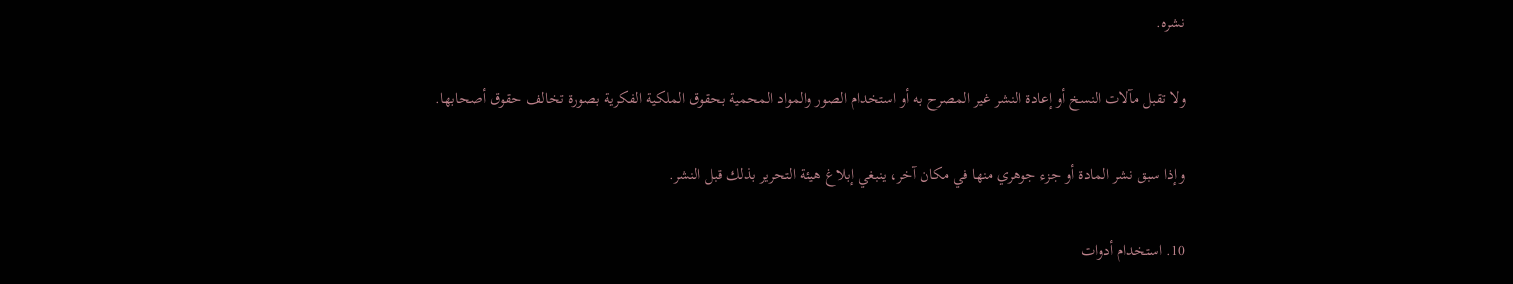نشره.

ولا تقبل مآلات النسخ أو إعادة النشر غير المصرح به أو استخدام الصور والمواد المحمية بحقوق الملكية الفكرية بصورة تخالف حقوق أصحابها.

وإذا سبق نشر المادة أو جزء جوهري منها في مكان آخر، ينبغي إبلاغ هيئة التحرير بذلك قبل النشر.

10. استخدام أدوات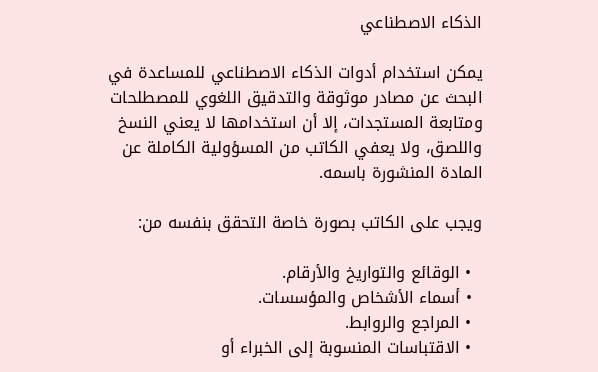الذكاء الاصطناعي

يمكن استخدام أدوات الذكاء الاصطناعي للمساعدة في البحث عن مصادر موثوقة والتدقيق اللغوي للمصطلحات ومتابعة المستجدات، إلا أن استخدامها لا يعني النسخ واللصق، ولا يعفي الكاتب من المسؤولية الكاملة عن المادة المنشورة باسمه.

ويجب على الكاتب بصورة خاصة التحقق بنفسه من:

  • الوقائع والتواريخ والأرقام.
  • أسماء الأشخاص والمؤسسات.
  • المراجع والروابط.
  • الاقتباسات المنسوبة إلى الخبراء أو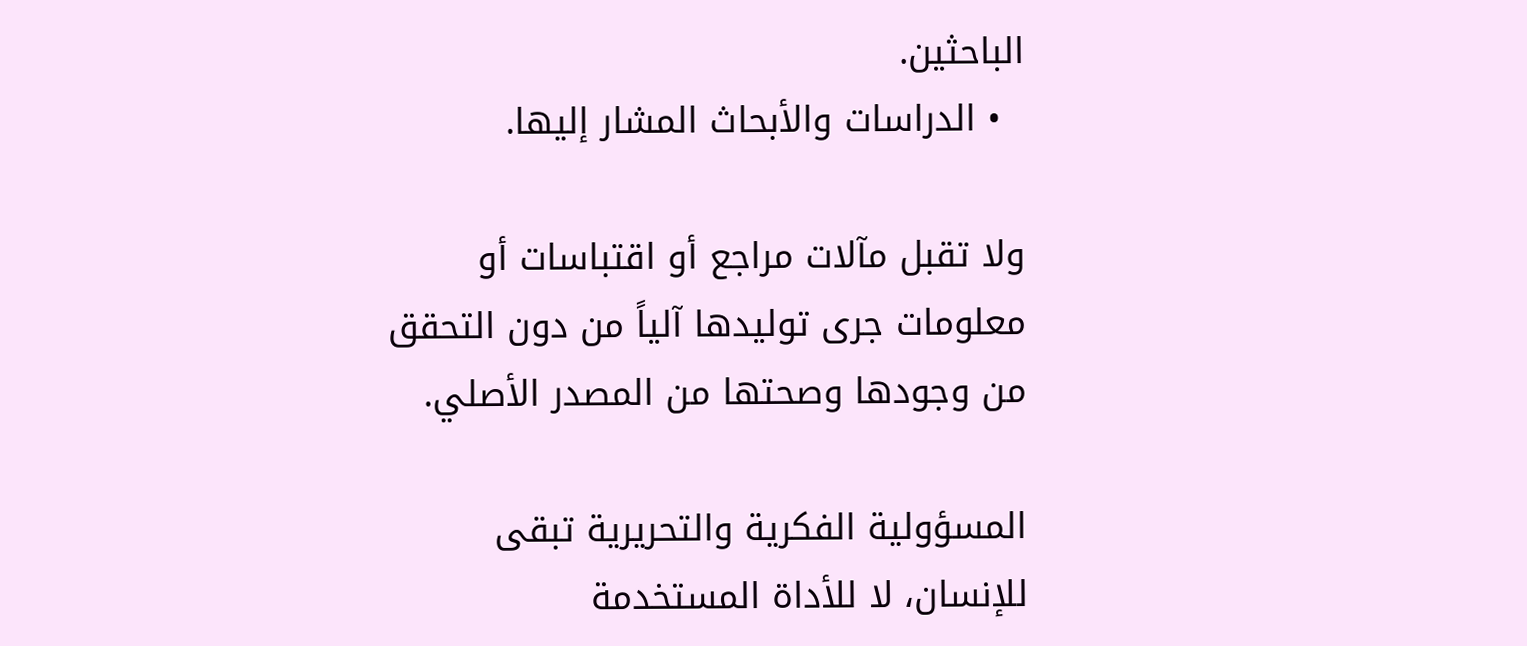الباحثين.
  • الدراسات والأبحاث المشار إليها.

ولا تقبل مآلات مراجع أو اقتباسات أو معلومات جرى توليدها آلياً من دون التحقق من وجودها وصحتها من المصدر الأصلي.

المسؤولية الفكرية والتحريرية تبقى للإنسان، لا للأداة المستخدمة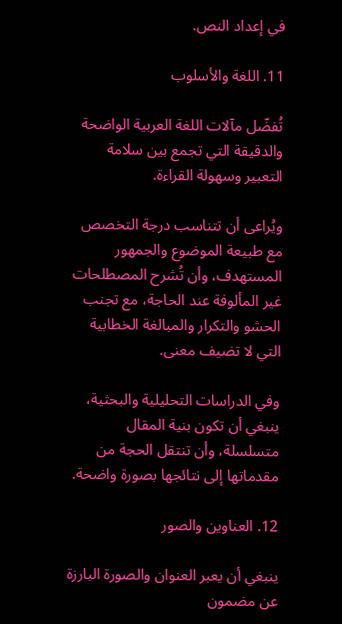في إعداد النص.

11. اللغة والأسلوب

تُفضّل مآلات اللغة العربية الواضحة والدقيقة التي تجمع بين سلامة التعبير وسهولة القراءة.

ويُراعى أن تتناسب درجة التخصص مع طبيعة الموضوع والجمهور المستهدف، وأن تُشرح المصطلحات غير المألوفة عند الحاجة، مع تجنب الحشو والتكرار والمبالغة الخطابية التي لا تضيف معنى.

وفي الدراسات التحليلية والبحثية، ينبغي أن تكون بنية المقال متسلسلة، وأن تنتقل الحجة من مقدماتها إلى نتائجها بصورة واضحة.

12. العناوين والصور

ينبغي أن يعبر العنوان والصورة البارزة عن مضمون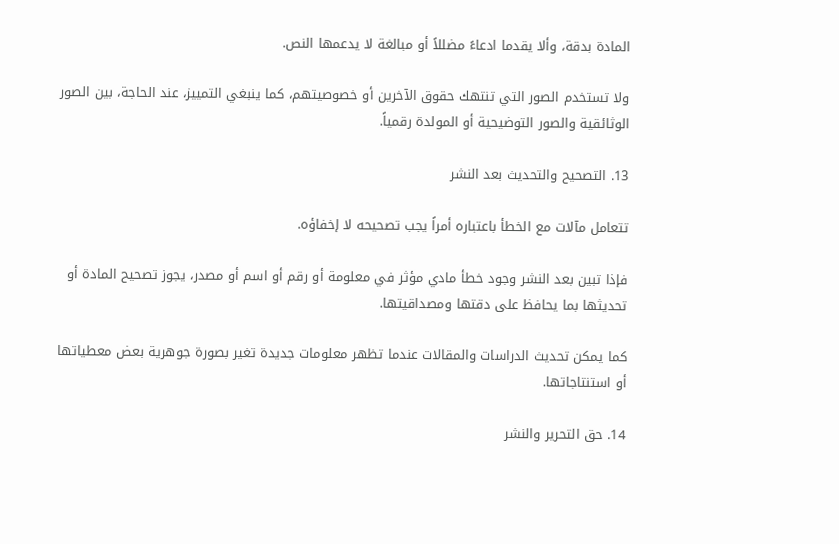المادة بدقة، وألا يقدما ادعاءً مضللاً أو مبالغة لا يدعمها النص.

ولا تستخدم الصور التي تنتهك حقوق الآخرين أو خصوصيتهم، كما ينبغي التمييز، عند الحاجة، بين الصور الوثائقية والصور التوضيحية أو المولدة رقمياً.

13. التصحيح والتحديث بعد النشر

تتعامل مآلات مع الخطأ باعتباره أمراً يجب تصحيحه لا إخفاؤه.

فإذا تبين بعد النشر وجود خطأ مادي مؤثر في معلومة أو رقم أو اسم أو مصدر، يجوز تصحيح المادة أو تحديثها بما يحافظ على دقتها ومصداقيتها.

كما يمكن تحديث الدراسات والمقالات عندما تظهر معلومات جديدة تغير بصورة جوهرية بعض معطياتها أو استنتاجاتها.

14. حق التحرير والنشر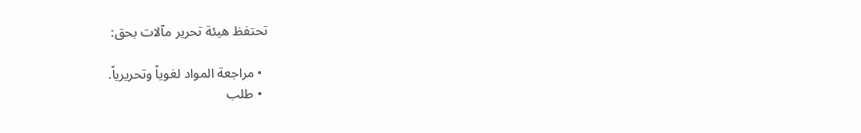تحتفظ هيئة تحرير مآلات بحق:

  • مراجعة المواد لغوياً وتحريرياً.
  • طلب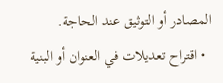المصادر أو التوثيق عند الحاجة.
  • اقتراح تعديلات في العنوان أو البنية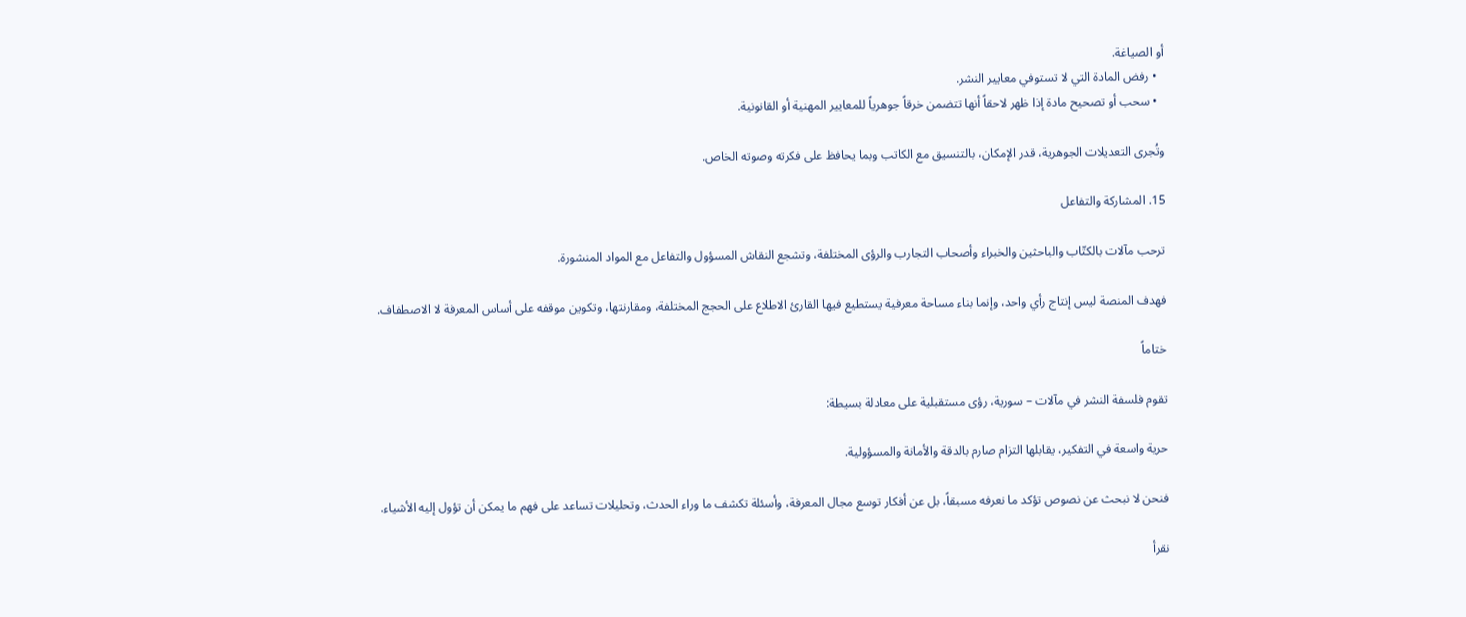أو الصياغة.
  • رفض المادة التي لا تستوفي معايير النشر.
  • سحب أو تصحيح مادة إذا ظهر لاحقاً أنها تتضمن خرقاً جوهرياً للمعايير المهنية أو القانونية.

وتُجرى التعديلات الجوهرية، قدر الإمكان، بالتنسيق مع الكاتب وبما يحافظ على فكرته وصوته الخاص.

15. المشاركة والتفاعل

ترحب مآلات بالكتّاب والباحثين والخبراء وأصحاب التجارب والرؤى المختلفة، وتشجع النقاش المسؤول والتفاعل مع المواد المنشورة.

فهدف المنصة ليس إنتاج رأي واحد، وإنما بناء مساحة معرفية يستطيع فيها القارئ الاطلاع على الحجج المختلفة، ومقارنتها، وتكوين موقفه على أساس المعرفة لا الاصطفاف.

ختاماً

تقوم فلسفة النشر في مآلات – سورية، رؤى مستقبلية على معادلة بسيطة:

حرية واسعة في التفكير، يقابلها التزام صارم بالدقة والأمانة والمسؤولية.

فنحن لا نبحث عن نصوص تؤكد ما نعرفه مسبقاً، بل عن أفكار توسع مجال المعرفة، وأسئلة تكشف ما وراء الحدث، وتحليلات تساعد على فهم ما يمكن أن تؤول إليه الأشياء.

نقرأ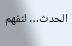الحدث… لنفهم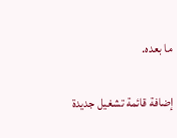ما بعده.

إضافة قائمة تشغيل جديدة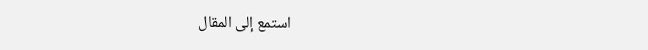استمع إلى المقال